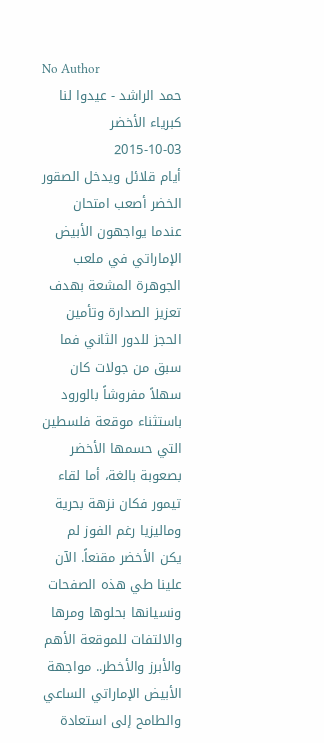No Author
حمد الراشد - عيدوا لنا كبرياء الأخضر
2015-10-03
أيام قلائل ويدخل الصقور الخضر أصعب امتحان عندما يواجهون الأبيض الإماراتي في ملعب الجوهرة المشعة بهدف تعزيز الصدارة وتأمين الحجز للدور الثاني فما سبق من جولات كان سهلاً مفروشاً بالورود باستثناء موقعة فلسطين التي حسمها الأخضر بصعوبة بالغة، أما لقاء تيمور فكان نزهة بحرية وماليزيا رغم الفوز لم يكن الأخضر مقنعاً. الآن علينا طي هذه الصفحات ونسيانها بحلوها ومرها والالتفات للموقعة الأهم والأبرز والأخطر.. مواجهة الأبيض الإماراتي الساعي والطامح إلى استعادة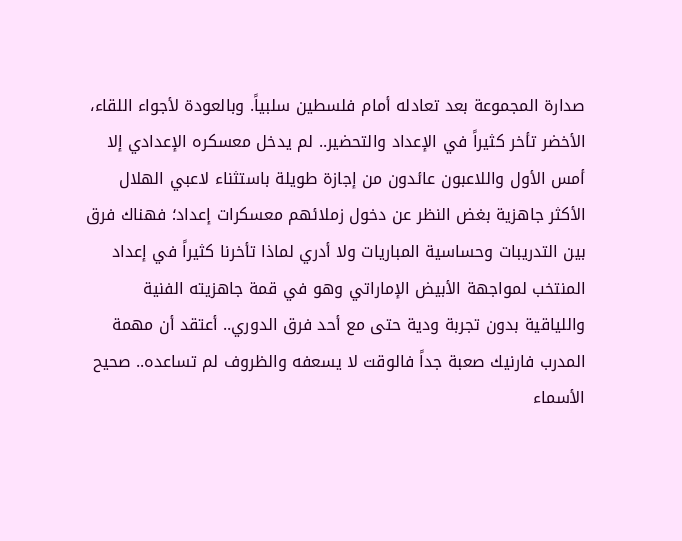صدارة المجموعة بعد تعادله أمام فلسطين سلبياً. وبالعودة لأجواء اللقاء، الأخضر تأخر كثيراً في الإعداد والتحضير.. لم يدخل معسكره الإعدادي إلا أمس الأول واللاعبون عائدون من إجازة طويلة باستثناء لاعبي الهلال الأكثر جاهزية بغض النظر عن دخول زملائهم معسكرات إعداد؛ فهناك فرق بين التدريبات وحساسية المباريات ولا أدري لماذا تأخرنا كثيراً في إعداد المنتخب لمواجهة الأبيض الإماراتي وهو في قمة جاهزيته الفنية واللياقية بدون تجربة ودية حتى مع أحد فرق الدوري.. أعتقد أن مهمة المدرب فارنيك صعبة جداً فالوقت لا يسعفه والظروف لم تساعده.. صحيح الأسماء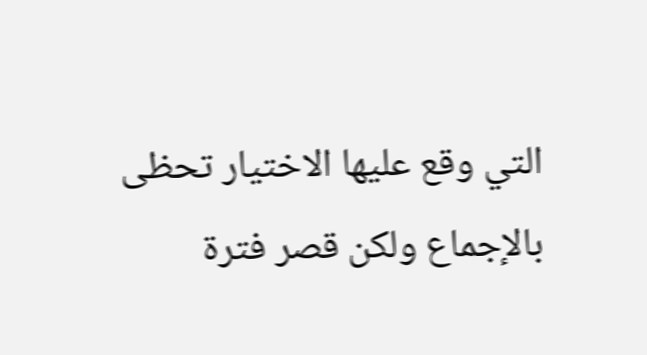التي وقع عليها الاختيار تحظى بالإجماع ولكن قصر فترة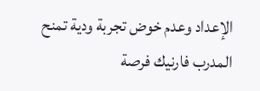الإعداد وعدم خوض تجربة ودية تمنح المدرب فارنيك فرصة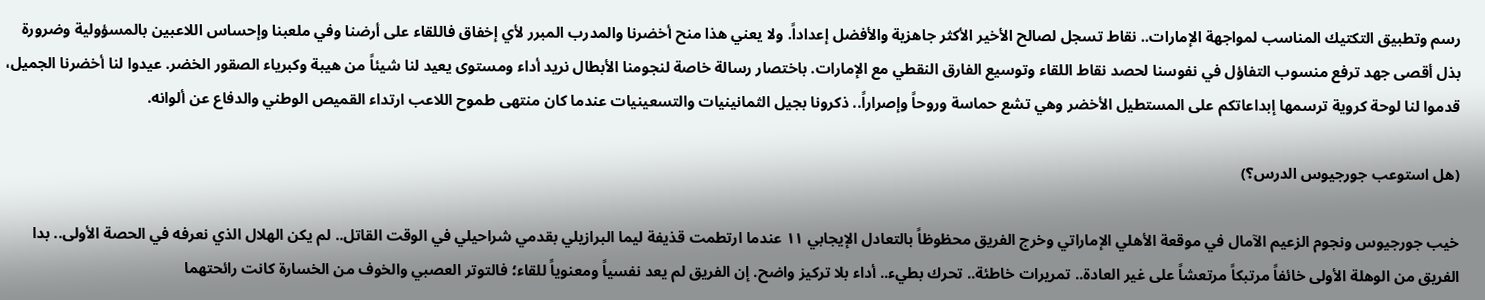رسم وتطبيق التكتيك المناسب لمواجهة الإمارات.. نقاط تسجل لصالح الأخير الأكثر جاهزية والأفضل إعداداً. ولا يعني هذا منح أخضرنا والمدرب المبرر لأي إخفاق فاللقاء على أرضنا وفي ملعبنا وإحساس اللاعبين بالمسؤولية وضرورة بذل أقصى جهد ترفع منسوب التفاؤل في نفوسنا لحصد نقاط اللقاء وتوسيع الفارق النقطي مع الإمارات. باختصار رسالة خاصة لنجومنا الأبطال نريد أداء ومستوى يعيد لنا شيئاً من هيبة وكبرياء الصقور الخضر. عيدوا لنا أخضرنا الجميل، قدموا لنا لوحة كروية ترسمها إبداعاتكم على المستطيل الأخضر وهي تشع حماسة وروحاً وإصراراً.. ذكرونا بجيل الثمانينيات والتسعينيات عندما كان منتهى طموح اللاعب ارتداء القميص الوطني والدفاع عن ألوانه.

(هل استوعب جورجيوس الدرس؟)

خيب جورجيوس ونجوم الزعيم الآمال في موقعة الأهلي الإماراتي وخرج الفريق محظوظاً بالتعادل الإيجابي ١١ عندما ارتطمت قذيفة ليما البرازيلي بقدمي شراحيلي في الوقت القاتل.. لم يكن الهلال الذي نعرفه في الحصة الأولى.. بدا الفريق من الوهلة الأولى خائفاً مرتبكاً مرتعشاً على غير العادة.. تمريرات خاطئة.. تحرك بطيء.. أداء بلا تركيز واضح. إن الفريق لم يعد نفسياً ومعنوياً للقاء؛ فالتوتر العصبي والخوف من الخسارة كانت رائحتهما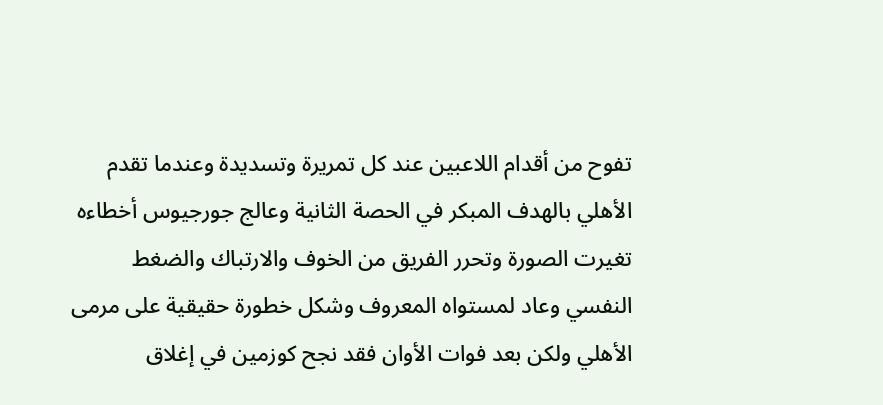تفوح من أقدام اللاعبين عند كل تمريرة وتسديدة وعندما تقدم الأهلي بالهدف المبكر في الحصة الثانية وعالج جورجيوس أخطاءه تغيرت الصورة وتحرر الفريق من الخوف والارتباك والضغط النفسي وعاد لمستواه المعروف وشكل خطورة حقيقية على مرمى الأهلي ولكن بعد فوات الأوان فقد نجح كوزمين في إغلاق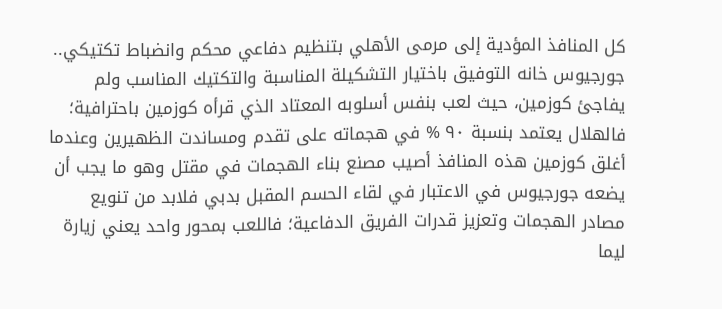كل المنافذ المؤدية إلى مرمى الأهلي بتنظيم دفاعي محكم وانضباط تكتيكي.. جورجيوس خانه التوفيق باختيار التشكيلة المناسبة والتكتيك المناسب ولم يفاجئ كوزمين، حيث لعب بنفس أسلوبه المعتاد الذي قرأه كوزمين باحترافية؛ فالهلال يعتمد بنسبة ٩٠ % في هجماته على تقدم ومساندت الظهيرين وعندما أغلق كوزمين هذه المنافذ أصيب مصنع بناء الهجمات في مقتل وهو ما يجب أن يضعه جورجيوس في الاعتبار في لقاء الحسم المقبل بدبي فلابد من تنويع مصادر الهجمات وتعزيز قدرات الفريق الدفاعية؛ فاللعب بمحور واحد يعني زيارة ليما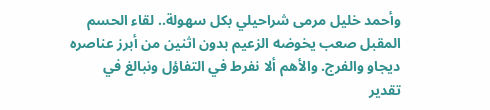وأحمد خليل مرمى شراحيلي بكل سهولة.. لقاء الحسم المقبل صعب يخوضه الزعيم بدون اثنين من أبرز عناصره ديجاو والفرج. والأهم ألا نفرط في التفاؤل ونبالغ في تقدير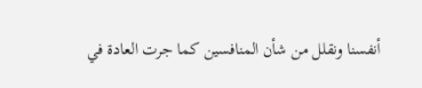أنفسنا ونقلل من شأن المنافسين كما جرت العادة في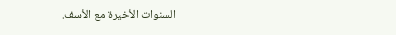السنوات الأخيرة مع الأسف.